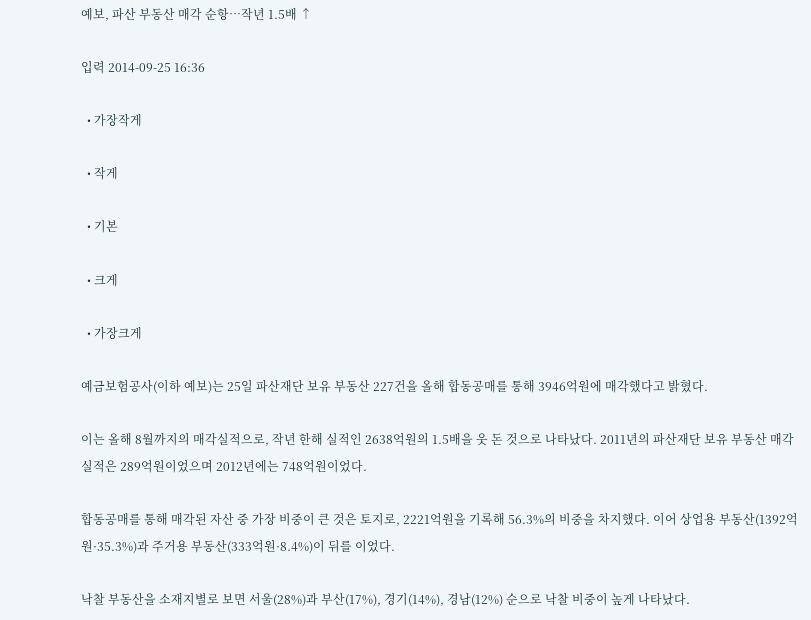예보, 파산 부동산 매각 순항…작년 1.5배 ↑

입력 2014-09-25 16:36

  • 가장작게

  • 작게

  • 기본

  • 크게

  • 가장크게

예금보험공사(이하 예보)는 25일 파산재단 보유 부동산 227건을 올해 합동공매를 통해 3946억원에 매각했다고 밝혔다.

이는 올해 8월까지의 매각실적으로, 작년 한해 실적인 2638억원의 1.5배을 웃 돈 것으로 나타났다. 2011년의 파산재단 보유 부동산 매각 실적은 289억원이었으며 2012년에는 748억원이었다.

합동공매를 통해 매각된 자산 중 가장 비중이 큰 것은 토지로, 2221억원을 기록해 56.3%의 비중을 차지했다. 이어 상업용 부동산(1392억원·35.3%)과 주거용 부동산(333억원·8.4%)이 뒤를 이었다.

낙찰 부동산을 소재지별로 보면 서울(28%)과 부산(17%), 경기(14%), 경남(12%) 순으로 낙찰 비중이 높게 나타났다.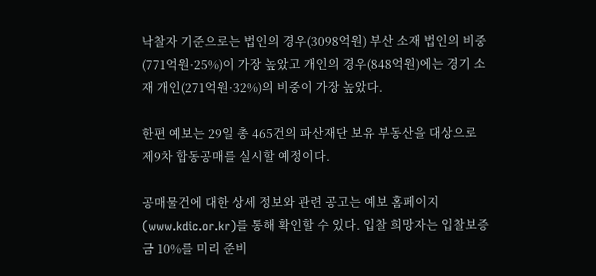낙찰자 기준으로는 법인의 경우(3098억원) 부산 소재 법인의 비중(771억원·25%)이 가장 높았고 개인의 경우(848억원)에는 경기 소재 개인(271억원·32%)의 비중이 가장 높았다.

한편 예보는 29일 총 465건의 파산재단 보유 부동산을 대상으로 제9차 합동공매를 실시할 예정이다.

공매물건에 대한 상세 정보와 관련 공고는 예보 홈페이지(www.kdic.or.kr)를 통해 확인할 수 있다. 입찰 희망자는 입찰보증금 10%를 미리 준비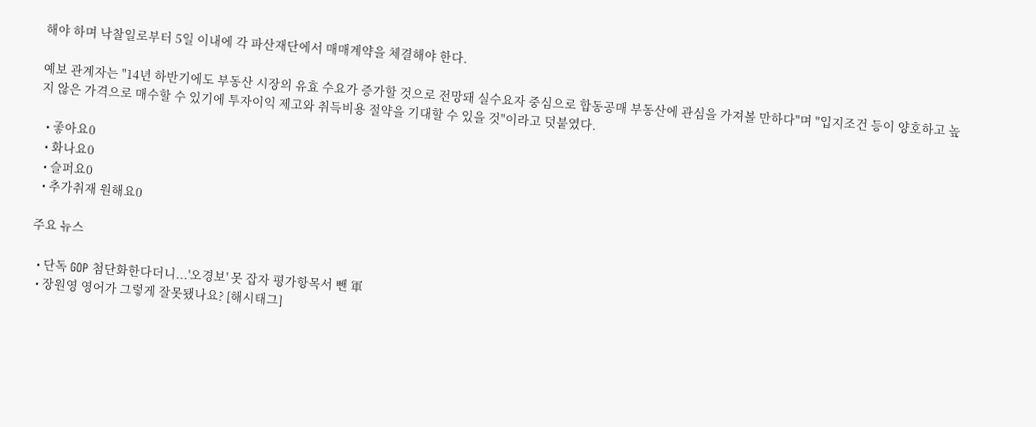해야 하며 낙찰일로부터 5일 이내에 각 파산재단에서 매매계약을 체결해야 한다.

예보 관계자는 "14년 하반기에도 부동산 시장의 유효 수요가 증가할 것으로 전망돼 실수요자 중심으로 합동공매 부동산에 관심을 가져볼 만하다"며 "입지조건 등이 양호하고 높지 않은 가격으로 매수할 수 있기에 투자이익 제고와 취득비용 절약을 기대할 수 있을 것"이라고 덧붙였다.

  • 좋아요0
  • 화나요0
  • 슬퍼요0
  • 추가취재 원해요0

주요 뉴스

  • 단독 GOP 첨단화한다더니...'오경보' 못 잡자 평가항목서 뺀 軍
  • 장원영 영어가 그렇게 잘못됐나요? [해시태그]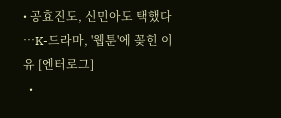• 공효진도, 신민아도 택했다⋯K-드라마, '웹툰'에 꽂힌 이유 [엔터로그]
  •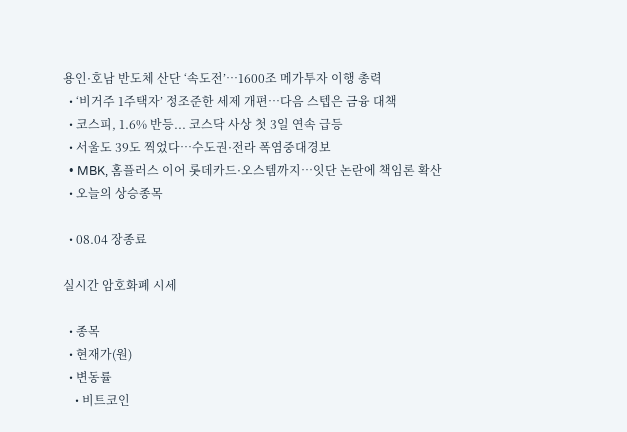용인·호남 반도체 산단 ‘속도전’…1600조 메가투자 이행 총력
  • ‘비거주 1주택자’ 정조준한 세제 개편…다음 스텝은 금융 대책
  • 코스피, 1.6% 반등... 코스닥 사상 첫 3일 연속 급등
  • 서울도 39도 찍었다…수도권·전라 폭염중대경보
  • MBK, 홈플러스 이어 롯데카드·오스템까지…잇단 논란에 책임론 확산
  • 오늘의 상승종목

  • 08.04 장종료

실시간 암호화폐 시세

  • 종목
  • 현재가(원)
  • 변동률
    • 비트코인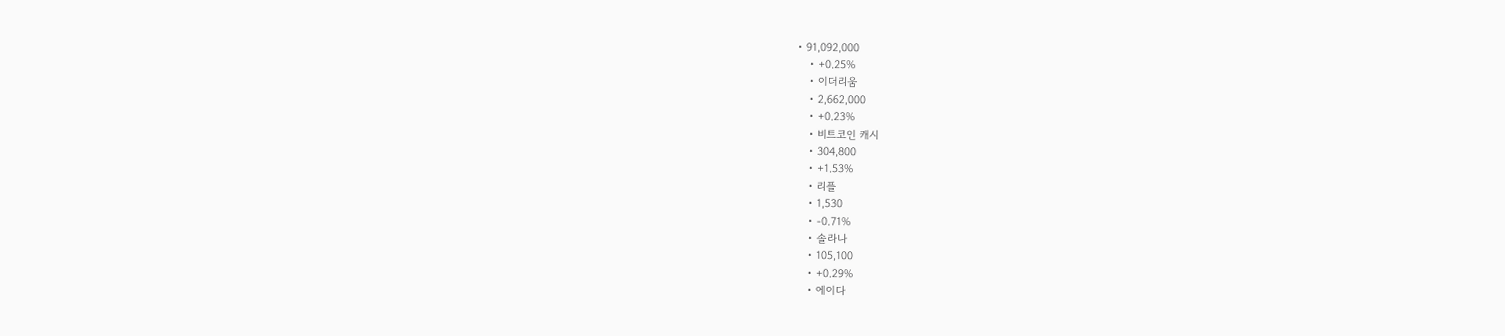• 91,092,000
    • +0.25%
    • 이더리움
    • 2,662,000
    • +0.23%
    • 비트코인 캐시
    • 304,800
    • +1.53%
    • 리플
    • 1,530
    • -0.71%
    • 솔라나
    • 105,100
    • +0.29%
    • 에이다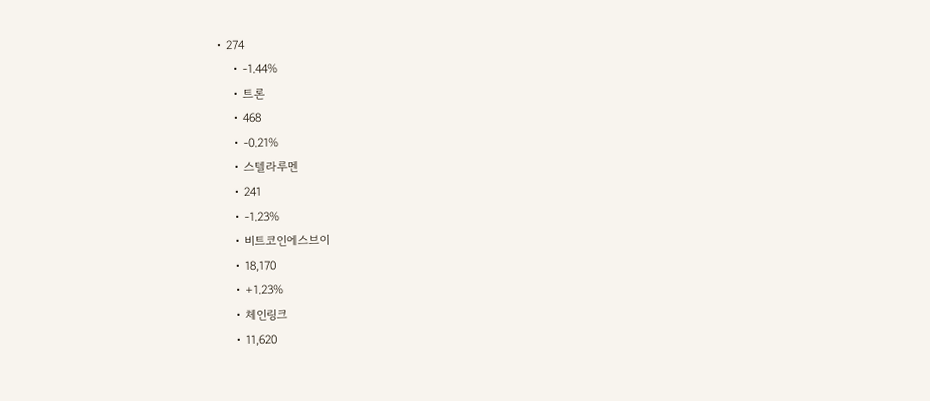• 274
    • -1.44%
    • 트론
    • 468
    • -0.21%
    • 스텔라루멘
    • 241
    • -1.23%
    • 비트코인에스브이
    • 18,170
    • +1.23%
    • 체인링크
    • 11,620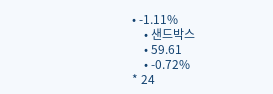• -1.11%
    • 샌드박스
    • 59.61
    • -0.72%
* 24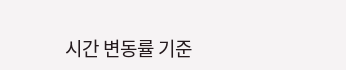시간 변동률 기준